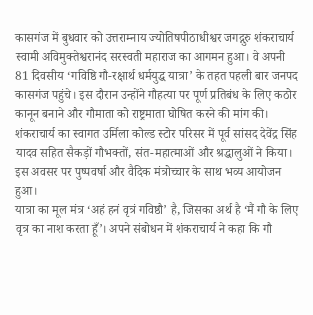कासगंज में बुधवार को उत्तराम्नाय ज्योतिषपीठाधीश्वर जगद्गुरु शंकराचार्य स्वामी अविमुक्तेश्वरानंद सरस्वती महाराज का आगमन हुआ। वे अपनी 81 दिवसीय ‘गविष्ठि गौ-रक्षार्थ धर्मयुद्ध यात्रा’ के तहत पहली बार जनपद कासगंज पहुंचे। इस दौरान उन्होंने गौहत्या पर पूर्ण प्रतिबंध के लिए कठोर कानून बनाने और गौमाता को राष्ट्रमाता घोषित करने की मांग की। शंकराचार्य का स्वागत उर्मिला कोल्ड स्टोर परिसर में पूर्व सांसद देवेंद्र सिंह यादव सहित सैकड़ों गौभक्तों, संत-महात्माओं और श्रद्धालुओं ने किया। इस अवसर पर पुष्पवर्षा और वैदिक मंत्रोच्चार के साथ भव्य आयोजन हुआ।
यात्रा का मूल मंत्र ‘अहं हनं वृत्रं गविष्ठौ’ है, जिसका अर्थ है ‘मैं गौ के लिए वृत्र का नाश करता हूँ’। अपने संबोधन में शंकराचार्य ने कहा कि गौ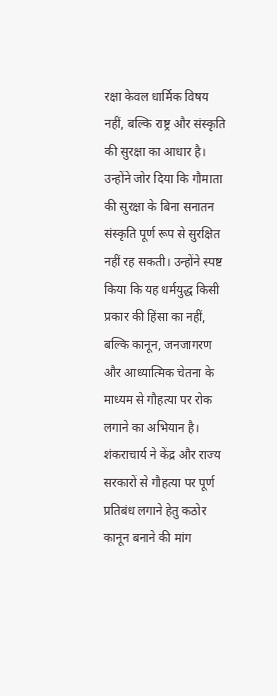रक्षा केवल धार्मिक विषय नहीं, बल्कि राष्ट्र और संस्कृति की सुरक्षा का आधार है। उन्होंने जोर दिया कि गौमाता की सुरक्षा के बिना सनातन संस्कृति पूर्ण रूप से सुरक्षित नहीं रह सकती। उन्होंने स्पष्ट किया कि यह धर्मयुद्ध किसी प्रकार की हिंसा का नहीं, बल्कि कानून, जनजागरण और आध्यात्मिक चेतना के माध्यम से गौहत्या पर रोक लगाने का अभियान है। शंकराचार्य ने केंद्र और राज्य सरकारों से गौहत्या पर पूर्ण प्रतिबंध लगाने हेतु कठोर कानून बनाने की मांग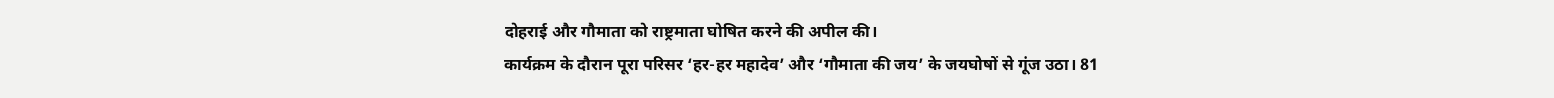दोहराई और गौमाता को राष्ट्रमाता घोषित करने की अपील की।
कार्यक्रम के दौरान पूरा परिसर ‘हर-हर महादेव’ और ‘गौमाता की जय’ के जयघोषों से गूंज उठा। 81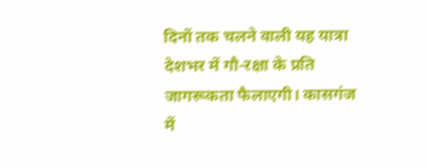दिनों तक चलने वाली यह यात्रा देशभर में गौ-रक्षा के प्रति जागरूकता फैलाएगी। कासगंज में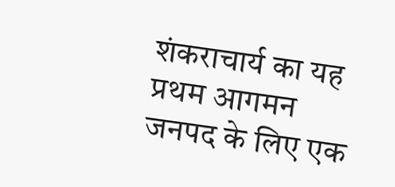शंकराचार्य का यह प्रथम आगमन जनपद के लिए एक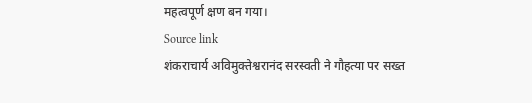महत्वपूर्ण क्षण बन गया।
Source link
शंकराचार्य अविमुक्तेश्वरानंद सरस्वती ने गौहत्या पर सख्त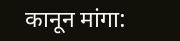कानून मांगा: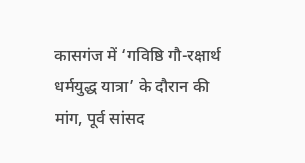कासगंज में ‘गविष्ठि गौ-रक्षार्थ धर्मयुद्ध यात्रा’ के दौरान की मांग, पूर्व सांसद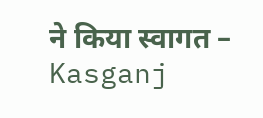ने किया स्वागत – Kasganj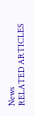News
RELATED ARTICLES